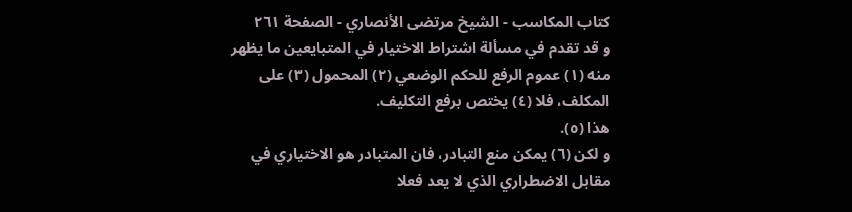كتاب المكاسب - الشيخ مرتضى الأنصاري - الصفحة ٢٦١
و قد تقدم في مسألة اشتراط الاختيار في المتبايعين ما يظهر منه (١) عموم الرفع للحكم الوضعي (٢) المحمول (٣) على المكلف، فلا (٤) يختص برفع التكليف.
هذا (٥).
و لكن (٦) يمكن منع التبادر، فان المتبادر هو الاختياري في مقابل الاضطراري الذي لا يعد فعلا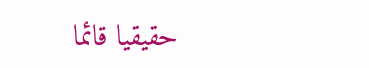حقيقيا قائما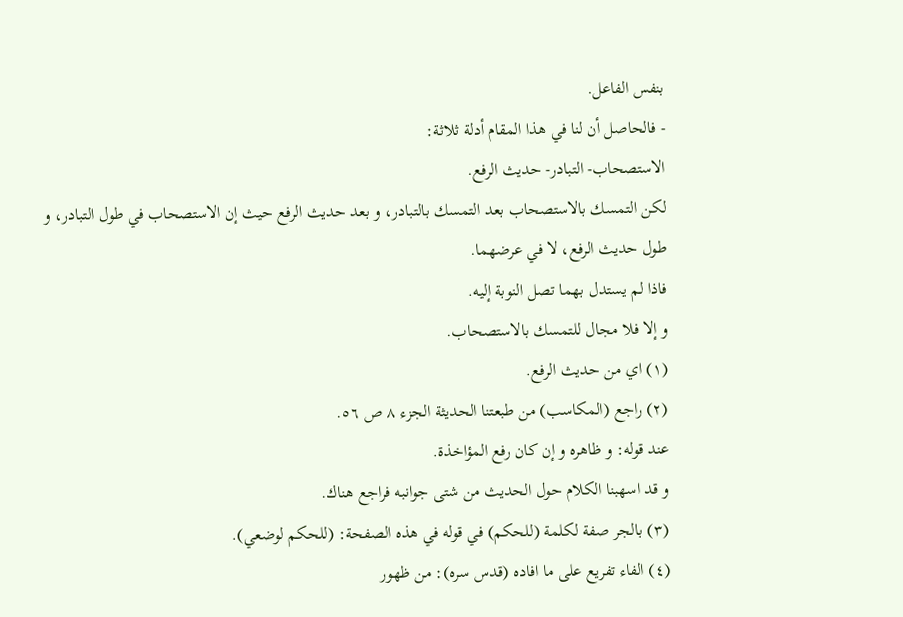بنفس الفاعل.
- فالحاصل أن لنا في هذا المقام أدلة ثلاثة:
الاستصحاب- التبادر- حديث الرفع.
لكن التمسك بالاستصحاب بعد التمسك بالتبادر، و بعد حديث الرفع حيث إن الاستصحاب في طول التبادر، و طول حديث الرفع، لا في عرضهما.
فاذا لم يستدل بهما تصل النوبة إليه.
و إلا فلا مجال للتمسك بالاستصحاب.
(١) اي من حديث الرفع.
(٢) راجع (المكاسب) من طبعتنا الحديثة الجزء ٨ ص ٥٦.
عند قوله: و ظاهره و إن كان رفع المؤاخذة.
و قد اسهبنا الكلام حول الحديث من شتى جوانبه فراجع هناك.
(٣) بالجر صفة لكلمة (للحكم) في قوله في هذه الصفحة: (للحكم لوضعي).
(٤) الفاء تفريع على ما افاده (قدس سره): من ظهور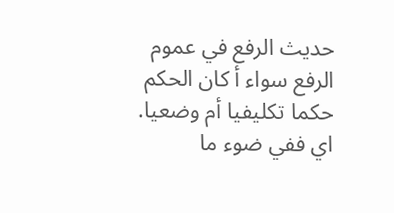حديث الرفع في عموم الرفع سواء أ كان الحكم حكما تكليفيا أم وضعيا.
اي ففي ضوء ما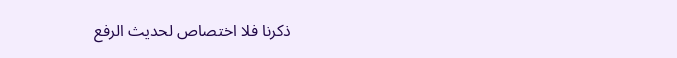ذكرنا فلا اختصاص لحديث الرفع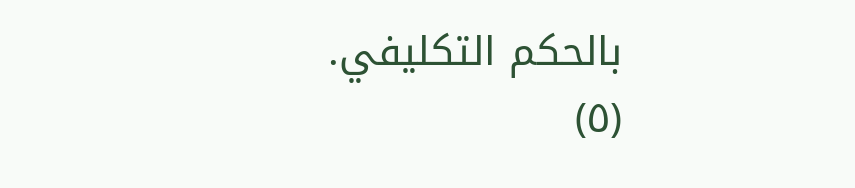بالحكم التكليفي.
(٥)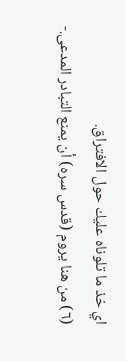اي خذ ما تلوناه عليك حول الافتراق.
(٦) من هنا يروم (قدس سره) أن يمنع التبادر المدعى.-